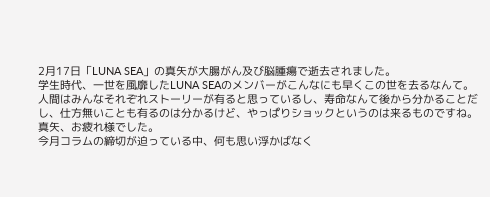2月17日「LUNA SEA」の真矢が大腸がん及び脳腫瘍で逝去されました。
学生時代、一世を風靡したLUNA SEAのメンバーがこんなにも早くこの世を去るなんて。
人間はみんなそれぞれストーリーが有ると思っているし、寿命なんて後から分かることだし、仕方無いことも有るのは分かるけど、やっぱりショックというのは来るものですね。
真矢、お疲れ様でした。
今月コラムの締切が迫っている中、何も思い浮かばなく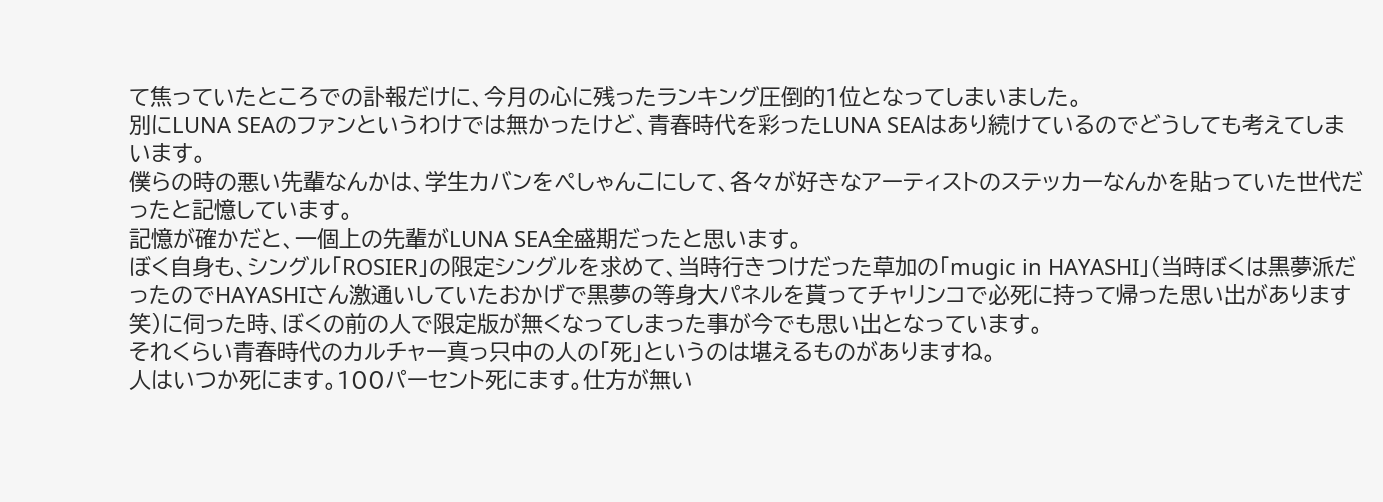て焦っていたところでの訃報だけに、今月の心に残ったランキング圧倒的1位となってしまいました。
別にLUNA SEAのファンというわけでは無かったけど、青春時代を彩ったLUNA SEAはあり続けているのでどうしても考えてしまいます。
僕らの時の悪い先輩なんかは、学生カバンをぺしゃんこにして、各々が好きなアーティストのステッカーなんかを貼っていた世代だったと記憶しています。
記憶が確かだと、一個上の先輩がLUNA SEA全盛期だったと思います。
ぼく自身も、シングル「ROSIER」の限定シングルを求めて、当時行きつけだった草加の「mugic in HAYASHI」(当時ぼくは黒夢派だったのでHAYASHIさん激通いしていたおかげで黒夢の等身大パネルを貰ってチャリンコで必死に持って帰った思い出があります笑)に伺った時、ぼくの前の人で限定版が無くなってしまった事が今でも思い出となっています。
それくらい青春時代のカルチャー真っ只中の人の「死」というのは堪えるものがありますね。
人はいつか死にます。100パーセント死にます。仕方が無い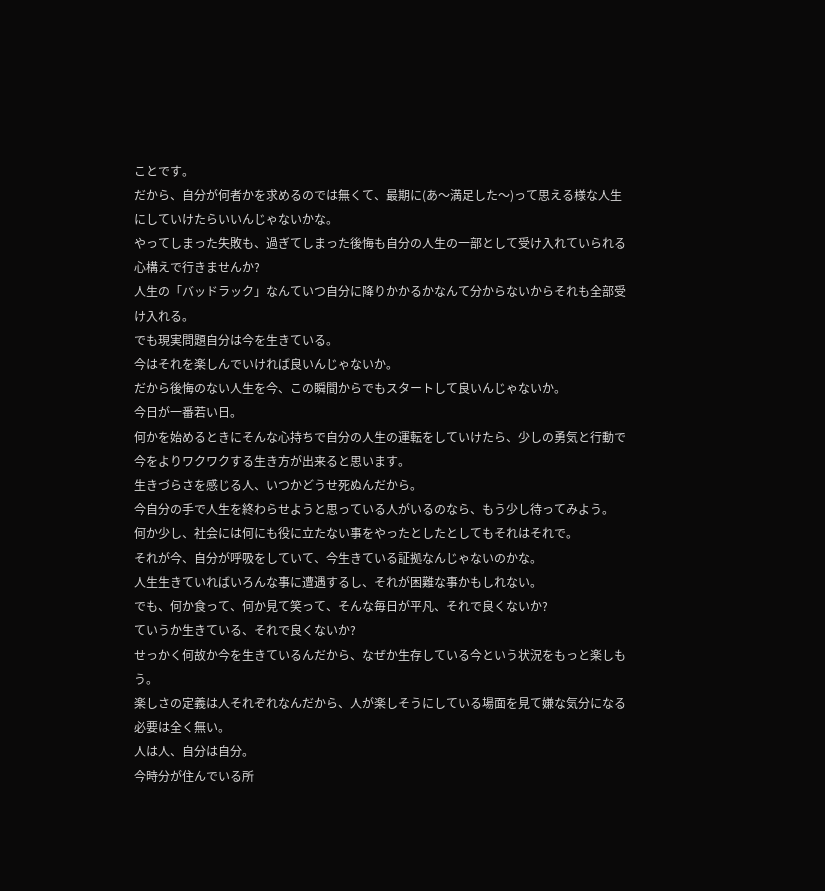ことです。
だから、自分が何者かを求めるのでは無くて、最期に(あ〜満足した〜)って思える様な人生にしていけたらいいんじゃないかな。
やってしまった失敗も、過ぎてしまった後悔も自分の人生の一部として受け入れていられる心構えで行きませんか?
人生の「バッドラック」なんていつ自分に降りかかるかなんて分からないからそれも全部受け入れる。
でも現実問題自分は今を生きている。
今はそれを楽しんでいければ良いんじゃないか。
だから後悔のない人生を今、この瞬間からでもスタートして良いんじゃないか。
今日が一番若い日。
何かを始めるときにそんな心持ちで自分の人生の運転をしていけたら、少しの勇気と行動で今をよりワクワクする生き方が出来ると思います。
生きづらさを感じる人、いつかどうせ死ぬんだから。
今自分の手で人生を終わらせようと思っている人がいるのなら、もう少し待ってみよう。
何か少し、社会には何にも役に立たない事をやったとしたとしてもそれはそれで。
それが今、自分が呼吸をしていて、今生きている証拠なんじゃないのかな。
人生生きていればいろんな事に遭遇するし、それが困難な事かもしれない。
でも、何か食って、何か見て笑って、そんな毎日が平凡、それで良くないか?
ていうか生きている、それで良くないか?
せっかく何故か今を生きているんだから、なぜか生存している今という状況をもっと楽しもう。
楽しさの定義は人それぞれなんだから、人が楽しそうにしている場面を見て嫌な気分になる必要は全く無い。
人は人、自分は自分。
今時分が住んでいる所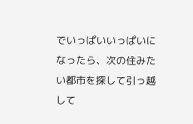でいっぱいいっぱいになったら、次の住みたい都市を探して引っ越して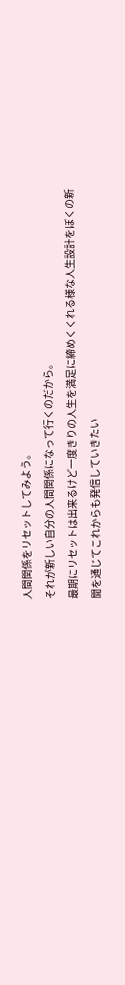人間関係をリセットしてみよう。
それが新しい自分の人間関係になって行くのだから。
最期にリセットは出来るけど一度きりの人生を満足に締めくくれる様な人生設計をぼくの新聞を通じてこれからも発信していきたい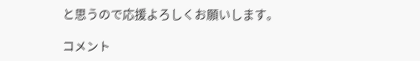と思うので応援よろしくお願いします。

コメント